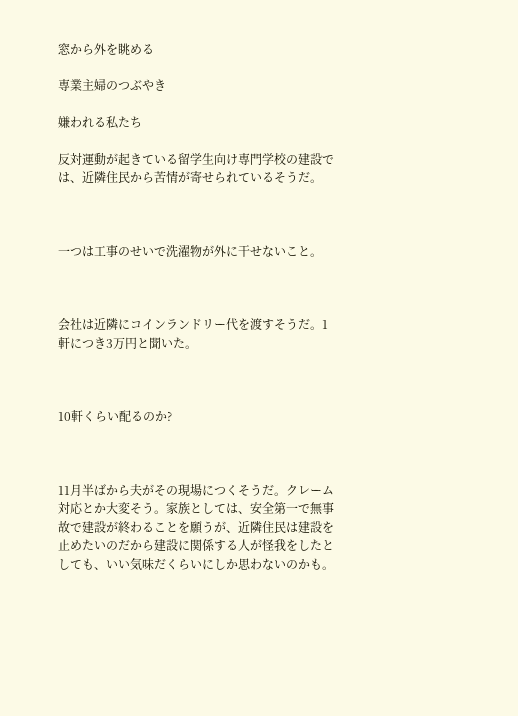窓から外を眺める

専業主婦のつぶやき

嫌われる私たち

反対運動が起きている留学生向け専門学校の建設では、近隣住民から苦情が寄せられているそうだ。



一つは工事のせいで洗濯物が外に干せないこと。



会社は近隣にコインランドリー代を渡すそうだ。1軒につき3万円と聞いた。



10軒くらい配るのか?



11月半ばから夫がその現場につくそうだ。クレーム対応とか大変そう。家族としては、安全第一で無事故で建設が終わることを願うが、近隣住民は建設を止めたいのだから建設に関係する人が怪我をしたとしても、いい気味だくらいにしか思わないのかも。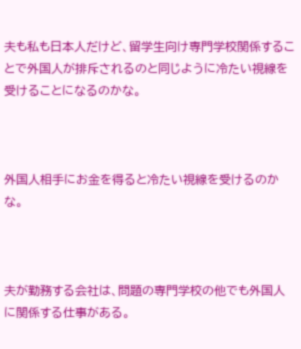夫も私も日本人だけど、留学生向け専門学校関係することで外国人が排斥されるのと同じように冷たい視線を受けることになるのかな。



外国人相手にお金を得ると冷たい視線を受けるのかな。



夫が勤務する会社は、問題の専門学校の他でも外国人に関係する仕事がある。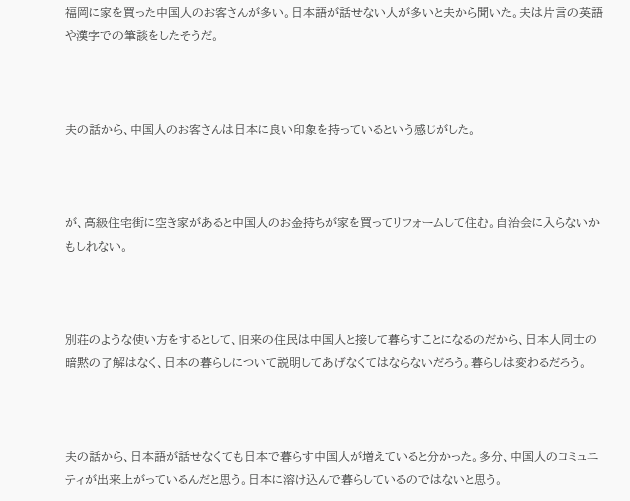福岡に家を買った中国人のお客さんが多い。日本語が話せない人が多いと夫から聞いた。夫は片言の英語や漢字での筆談をしたそうだ。



夫の話から、中国人のお客さんは日本に良い印象を持っているという感じがした。



が、高級住宅街に空き家があると中国人のお金持ちが家を買ってリフォームして住む。自治会に入らないかもしれない。



別荘のような使い方をするとして、旧来の住民は中国人と接して暮らすことになるのだから、日本人同士の暗黙の了解はなく、日本の暮らしについて説明してあげなくてはならないだろう。暮らしは変わるだろう。



夫の話から、日本語が話せなくても日本で暮らす中国人が増えていると分かった。多分、中国人のコミュニティが出来上がっているんだと思う。日本に溶け込んで暮らしているのではないと思う。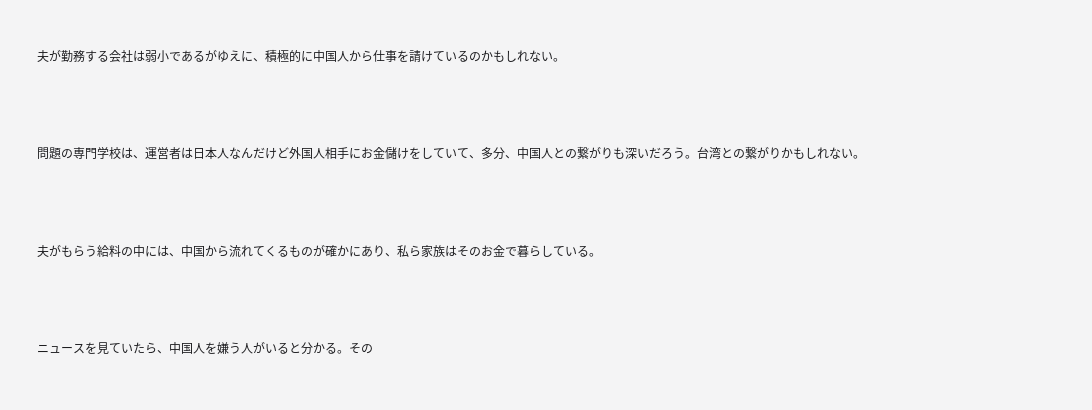夫が勤務する会社は弱小であるがゆえに、積極的に中国人から仕事を請けているのかもしれない。



問題の専門学校は、運営者は日本人なんだけど外国人相手にお金儲けをしていて、多分、中国人との繋がりも深いだろう。台湾との繋がりかもしれない。



夫がもらう給料の中には、中国から流れてくるものが確かにあり、私ら家族はそのお金で暮らしている。



ニュースを見ていたら、中国人を嫌う人がいると分かる。その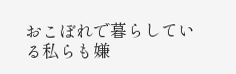おこぼれで暮らしている私らも嫌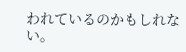われているのかもしれない。